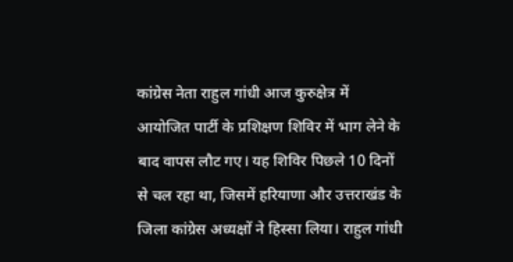कांग्रेस नेता राहुल गांधी आज कुरुक्षेत्र में आयोजित पार्टी के प्रशिक्षण शिविर में भाग लेने के बाद वापस लौट गए। यह शिविर पिछले 10 दिनों से चल रहा था, जिसमें हरियाणा और उत्तराखंड के जिला कांग्रेस अध्यक्षों ने हिस्सा लिया। राहुल गांधी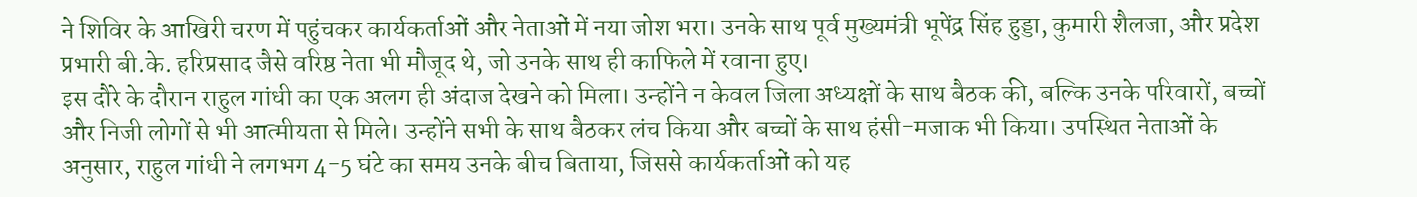ने शिविर के आखिरी चरण में पहुंचकर कार्यकर्ताओं और नेताओं में नया जोश भरा। उनके साथ पूर्व मुख्यमंत्री भूपेंद्र सिंह हुड्डा, कुमारी शैलजा, और प्रदेश प्रभारी बी.के. हरिप्रसाद जैसे वरिष्ठ नेता भी मौजूद थे, जो उनके साथ ही काफिले में रवाना हुए।
इस दौरे के दौरान राहुल गांधी का एक अलग ही अंदाज देखने को मिला। उन्होंने न केवल जिला अध्यक्षों के साथ बैठक की, बल्कि उनके परिवारों, बच्चों और निजी लोगों से भी आत्मीयता से मिले। उन्होंने सभी के साथ बैठकर लंच किया और बच्चों के साथ हंसी-मजाक भी किया। उपस्थित नेताओं के अनुसार, राहुल गांधी ने लगभग 4-5 घंटे का समय उनके बीच बिताया, जिससे कार्यकर्ताओं को यह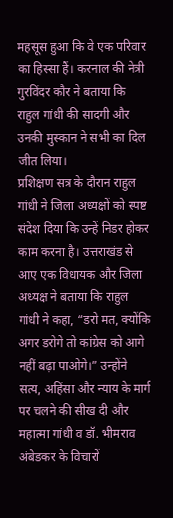महसूस हुआ कि वे एक परिवार का हिस्सा हैं। करनाल की नेत्री गुरविंदर कौर ने बताया कि राहुल गांधी की सादगी और उनकी मुस्कान ने सभी का दिल जीत लिया।
प्रशिक्षण सत्र के दौरान राहुल गांधी ने जिला अध्यक्षों को स्पष्ट संदेश दिया कि उन्हें निडर होकर काम करना है। उत्तराखंड से आए एक विधायक और जिला अध्यक्ष ने बताया कि राहुल गांधी ने कहा, “डरो मत, क्योंकि अगर डरोगे तो कांग्रेस को आगे नहीं बढ़ा पाओगे।” उन्होंने सत्य, अहिंसा और न्याय के मार्ग पर चलने की सीख दी और महात्मा गांधी व डॉ. भीमराव अंबेडकर के विचारों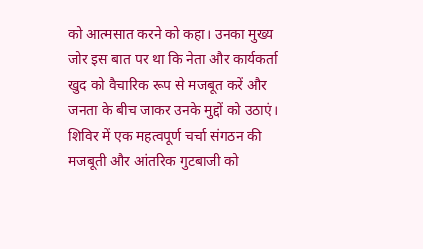को आत्मसात करने को कहा। उनका मुख्य जोर इस बात पर था कि नेता और कार्यकर्ता खुद को वैचारिक रूप से मजबूत करें और जनता के बीच जाकर उनके मुद्दों को उठाएं।
शिविर में एक महत्वपूर्ण चर्चा संगठन की मजबूती और आंतरिक गुटबाजी को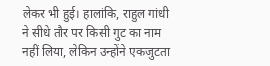लेकर भी हुई। हालांकि, राहुल गांधी ने सीधे तौर पर किसी गुट का नाम नहीं लिया, लेकिन उन्होंने एकजुटता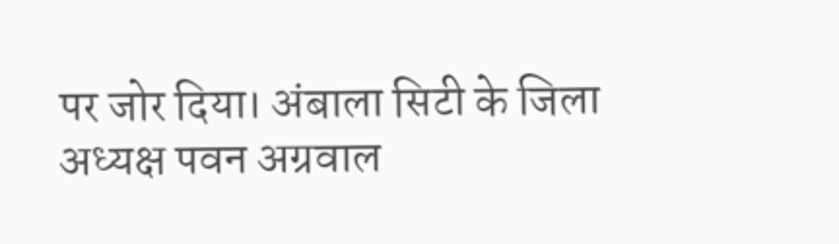पर जोर दिया। अंबाला सिटी के जिला अध्यक्ष पवन अग्रवाल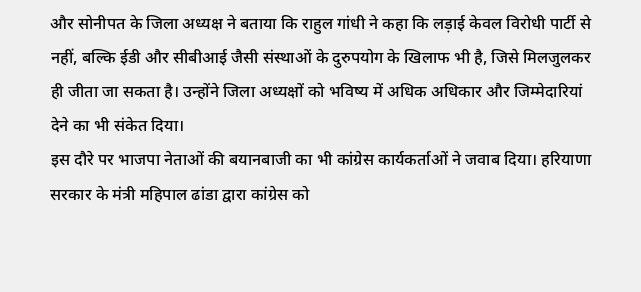और सोनीपत के जिला अध्यक्ष ने बताया कि राहुल गांधी ने कहा कि लड़ाई केवल विरोधी पार्टी से नहीं, बल्कि ईडी और सीबीआई जैसी संस्थाओं के दुरुपयोग के खिलाफ भी है, जिसे मिलजुलकर ही जीता जा सकता है। उन्होंने जिला अध्यक्षों को भविष्य में अधिक अधिकार और जिम्मेदारियां देने का भी संकेत दिया।
इस दौरे पर भाजपा नेताओं की बयानबाजी का भी कांग्रेस कार्यकर्ताओं ने जवाब दिया। हरियाणा सरकार के मंत्री महिपाल ढांडा द्वारा कांग्रेस को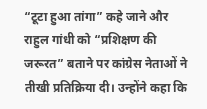“टूटा हुआ तांगा” कहे जाने और राहुल गांधी को “प्रशिक्षण की जरूरत” बताने पर कांग्रेस नेताओं ने तीखी प्रतिक्रिया दी। उन्होंने कहा कि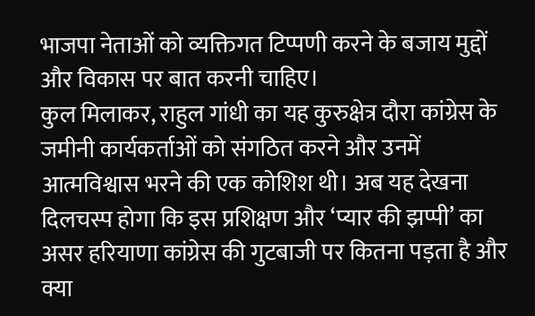भाजपा नेताओं को व्यक्तिगत टिप्पणी करने के बजाय मुद्दों और विकास पर बात करनी चाहिए।
कुल मिलाकर, राहुल गांधी का यह कुरुक्षेत्र दौरा कांग्रेस के जमीनी कार्यकर्ताओं को संगठित करने और उनमें आत्मविश्वास भरने की एक कोशिश थी। अब यह देखना दिलचस्प होगा कि इस प्रशिक्षण और ‘प्यार की झप्पी’ का असर हरियाणा कांग्रेस की गुटबाजी पर कितना पड़ता है और क्या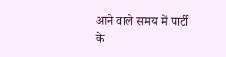आने वाले समय में पार्टी के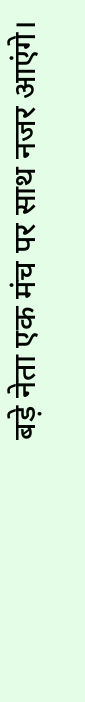बड़े नेता एक मंच पर साथ नजर आएंगे।